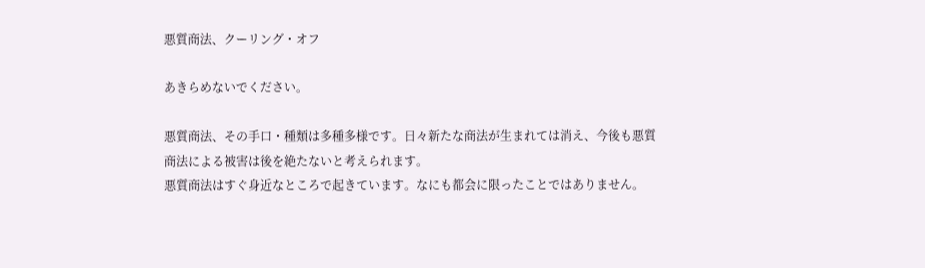悪質商法、クーリング・オフ

あきらめないでください。

悪質商法、その手口・種類は多種多様です。日々新たな商法が生まれては消え、今後も悪質商法による被害は後を絶たないと考えられます。
悪質商法はすぐ身近なところで起きています。なにも都会に限ったことではありません。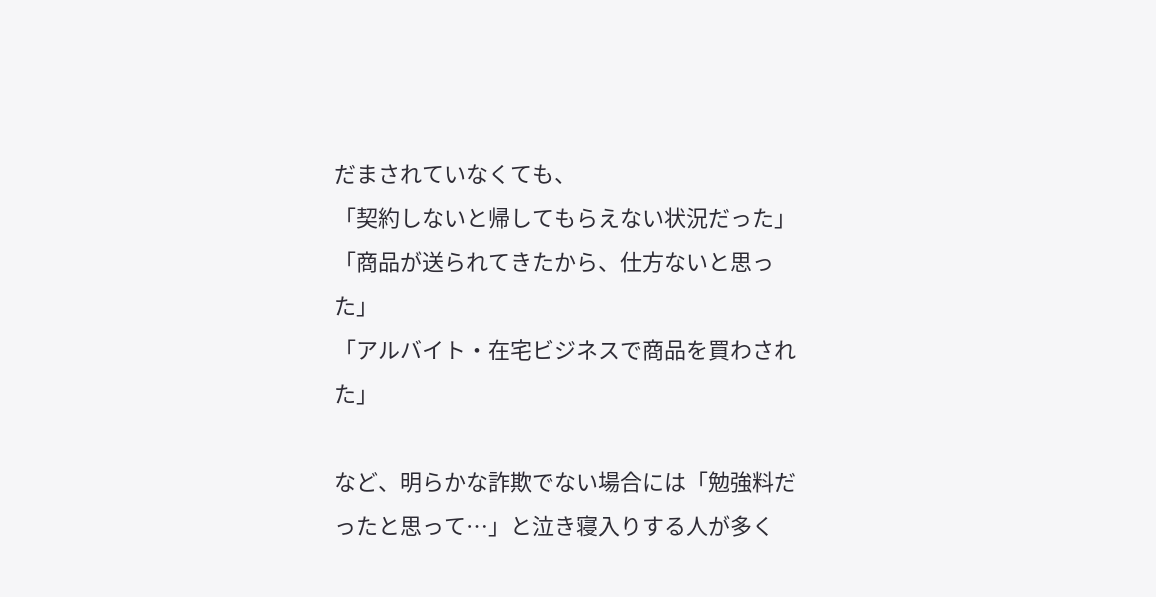だまされていなくても、
「契約しないと帰してもらえない状況だった」
「商品が送られてきたから、仕方ないと思った」
「アルバイト・在宅ビジネスで商品を買わされた」

など、明らかな詐欺でない場合には「勉強料だったと思って…」と泣き寝入りする人が多く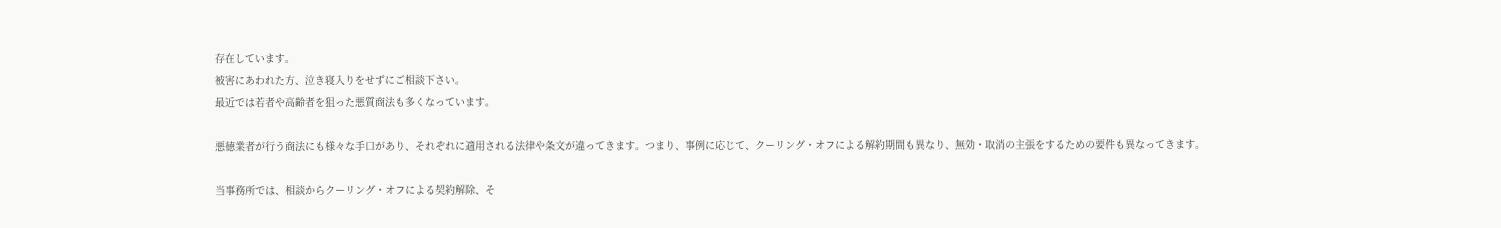存在しています。
被害にあわれた方、泣き寝入りをせずにご相談下さい。
最近では若者や高齢者を狙った悪質商法も多くなっています。

悪徳業者が行う商法にも様々な手口があり、それぞれに適用される法律や条文が違ってきます。つまり、事例に応じて、クーリング・オフによる解約期間も異なり、無効・取消の主張をするための要件も異なってきます。

当事務所では、相談からクーリング・オフによる契約解除、そ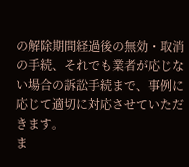の解除期間経過後の無効・取消の手続、それでも業者が応じない場合の訴訟手続まで、事例に応じて適切に対応させていただきます。
ま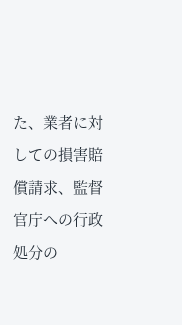た、業者に対しての損害賠償請求、監督官庁への行政処分の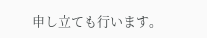申し立ても行います。